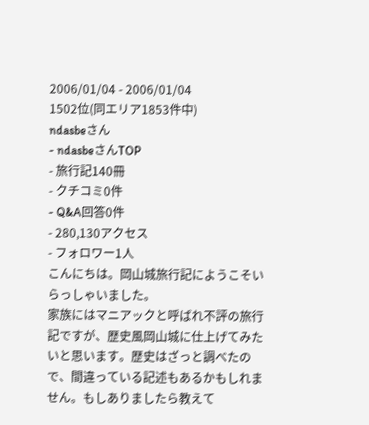2006/01/04 - 2006/01/04
1502位(同エリア1853件中)
ndasbeさん
- ndasbeさんTOP
- 旅行記140冊
- クチコミ0件
- Q&A回答0件
- 280,130アクセス
- フォロワー1人
こんにちは。岡山城旅行記にようこそいらっしゃいました。
家族にはマニアックと呼ばれ不評の旅行記ですが、歴史風岡山城に仕上げてみたいと思います。歴史はざっと調べたので、間違っている記述もあるかもしれません。もしありましたら教えて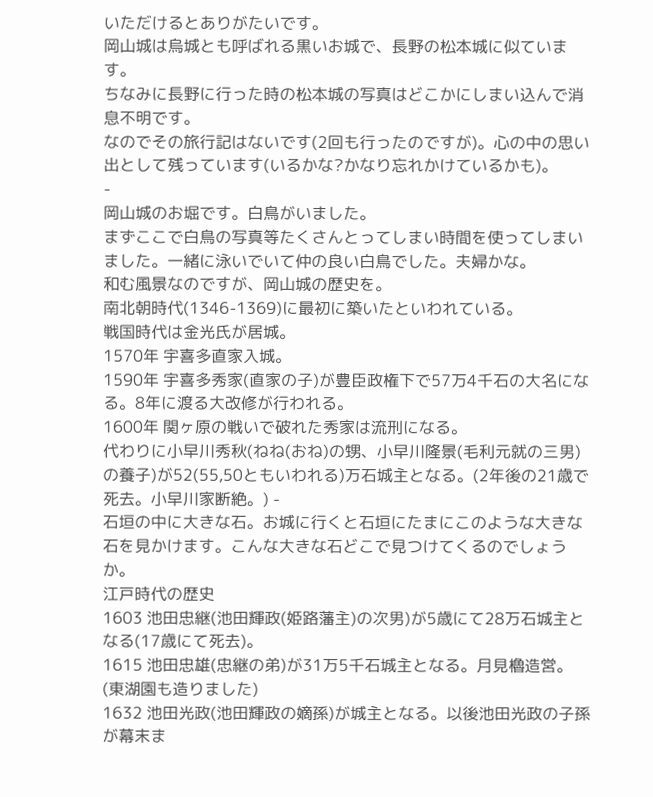いただけるとありがたいです。
岡山城は烏城とも呼ばれる黒いお城で、長野の松本城に似ています。
ちなみに長野に行った時の松本城の写真はどこかにしまい込んで消息不明です。
なのでその旅行記はないです(2回も行ったのですが)。心の中の思い出として残っています(いるかな?かなり忘れかけているかも)。
-
岡山城のお堀です。白鳥がいました。
まずここで白鳥の写真等たくさんとってしまい時間を使ってしまいました。一緒に泳いでいて仲の良い白鳥でした。夫婦かな。
和む風景なのですが、岡山城の歴史を。
南北朝時代(1346-1369)に最初に築いたといわれている。
戦国時代は金光氏が居城。
1570年 宇喜多直家入城。
1590年 宇喜多秀家(直家の子)が豊臣政権下で57万4千石の大名になる。8年に渡る大改修が行われる。
1600年 関ヶ原の戦いで破れた秀家は流刑になる。
代わりに小早川秀秋(ねね(おね)の甥、小早川隆景(毛利元就の三男)の養子)が52(55,50ともいわれる)万石城主となる。(2年後の21歳で死去。小早川家断絶。) -
石垣の中に大きな石。お城に行くと石垣にたまにこのような大きな石を見かけます。こんな大きな石どこで見つけてくるのでしょうか。
江戸時代の歴史
1603 池田忠継(池田輝政(姫路藩主)の次男)が5歳にて28万石城主となる(17歳にて死去)。
1615 池田忠雄(忠継の弟)が31万5千石城主となる。月見櫓造営。(東湖園も造りました)
1632 池田光政(池田輝政の嫡孫)が城主となる。以後池田光政の子孫が幕末ま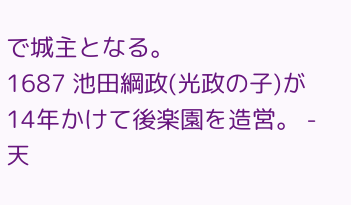で城主となる。
1687 池田綱政(光政の子)が14年かけて後楽園を造営。 -
天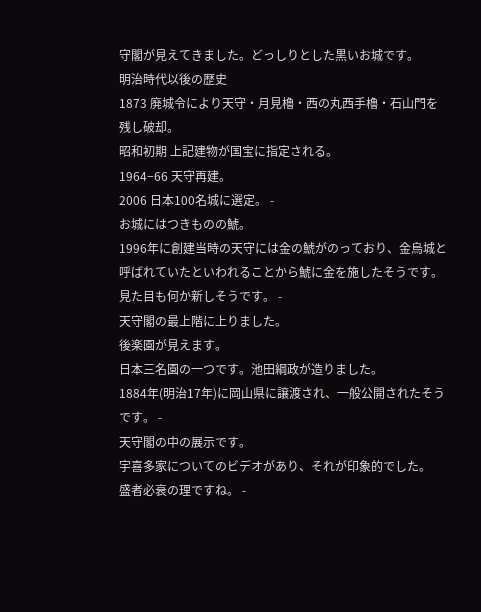守閣が見えてきました。どっしりとした黒いお城です。
明治時代以後の歴史
1873 廃城令により天守・月見櫓・西の丸西手櫓・石山門を残し破却。
昭和初期 上記建物が国宝に指定される。
1964−66 天守再建。
2006 日本100名城に選定。 -
お城にはつきものの鯱。
1996年に創建当時の天守には金の鯱がのっており、金烏城と呼ばれていたといわれることから鯱に金を施したそうです。
見た目も何か新しそうです。 -
天守閣の最上階に上りました。
後楽園が見えます。
日本三名園の一つです。池田綱政が造りました。
1884年(明治17年)に岡山県に譲渡され、一般公開されたそうです。 -
天守閣の中の展示です。
宇喜多家についてのビデオがあり、それが印象的でした。
盛者必衰の理ですね。 -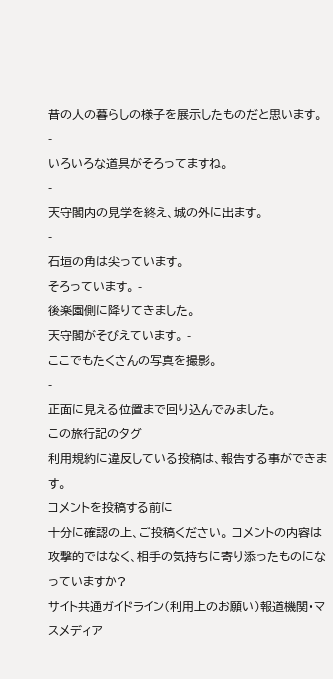昔の人の暮らしの様子を展示したものだと思います。
-
いろいろな道具がそろってますね。
-
天守閣内の見学を終え、城の外に出ます。
-
石垣の角は尖っています。
そろっています。 -
後楽園側に降りてきました。
天守閣がそびえています。 -
ここでもたくさんの写真を撮影。
-
正面に見える位置まで回り込んでみました。
この旅行記のタグ
利用規約に違反している投稿は、報告する事ができます。
コメントを投稿する前に
十分に確認の上、ご投稿ください。 コメントの内容は攻撃的ではなく、相手の気持ちに寄り添ったものになっていますか?
サイト共通ガイドライン(利用上のお願い)報道機関・マスメディア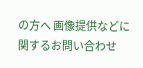の方へ 画像提供などに関するお問い合わせ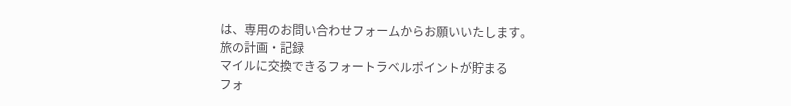は、専用のお問い合わせフォームからお願いいたします。
旅の計画・記録
マイルに交換できるフォートラベルポイントが貯まる
フォ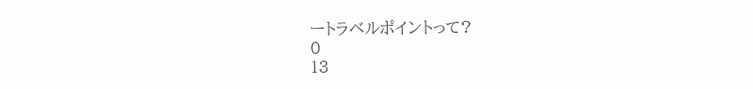ートラベルポイントって?
0
13